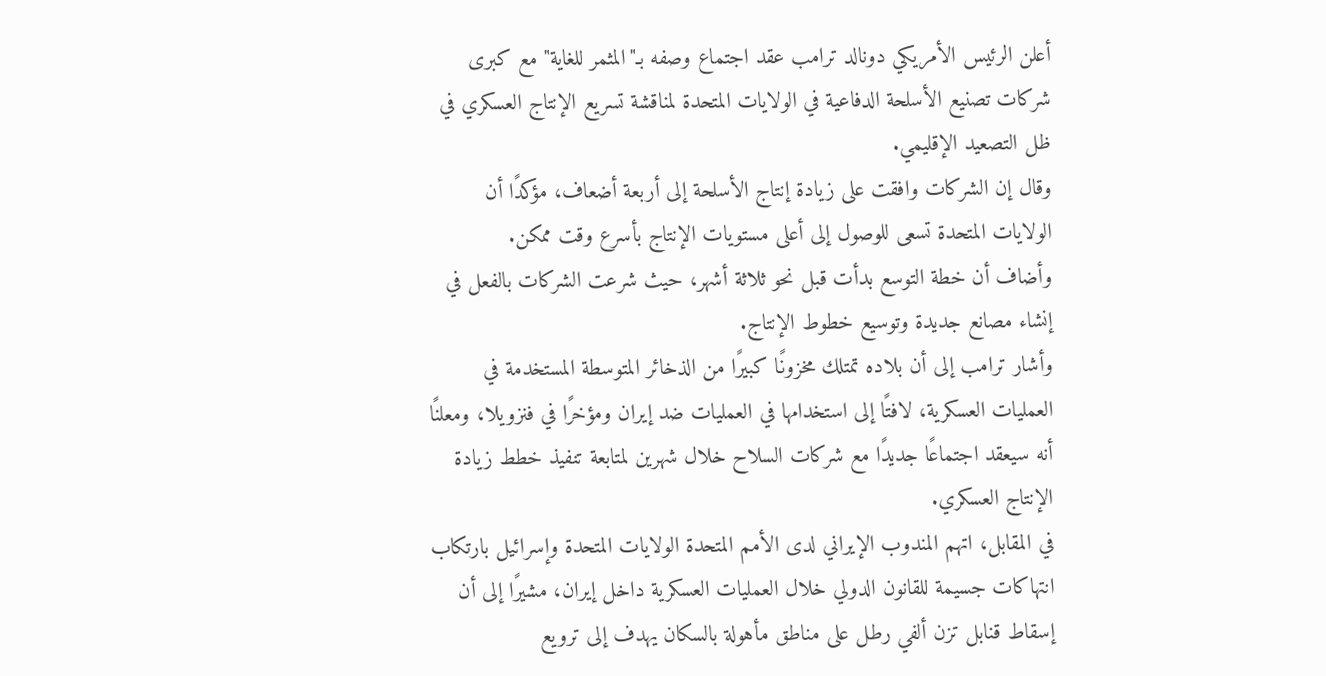أعلن الرئيس الأمريكي دونالد ترامب عقد اجتماع وصفه بـ"المثمر للغاية" مع كبرى شركات تصنيع الأسلحة الدفاعية في الولايات المتحدة لمناقشة تسريع الإنتاج العسكري في ظل التصعيد الإقليمي.
وقال إن الشركات وافقت على زيادة إنتاج الأسلحة إلى أربعة أضعاف، مؤكدًا أن الولايات المتحدة تسعى للوصول إلى أعلى مستويات الإنتاج بأسرع وقت ممكن.
وأضاف أن خطة التوسع بدأت قبل نحو ثلاثة أشهر، حيث شرعت الشركات بالفعل في إنشاء مصانع جديدة وتوسيع خطوط الإنتاج.
وأشار ترامب إلى أن بلاده تمتلك مخزونًا كبيرًا من الذخائر المتوسطة المستخدمة في العمليات العسكرية، لافتًا إلى استخدامها في العمليات ضد إيران ومؤخرًا في فنزويلا، ومعلنًا أنه سيعقد اجتماعًا جديدًا مع شركات السلاح خلال شهرين لمتابعة تنفيذ خطط زيادة الإنتاج العسكري.
في المقابل، اتهم المندوب الإيراني لدى الأمم المتحدة الولايات المتحدة وإسرائيل بارتكاب انتهاكات جسيمة للقانون الدولي خلال العمليات العسكرية داخل إيران، مشيرًا إلى أن إسقاط قنابل تزن ألفي رطل على مناطق مأهولة بالسكان يهدف إلى ترويع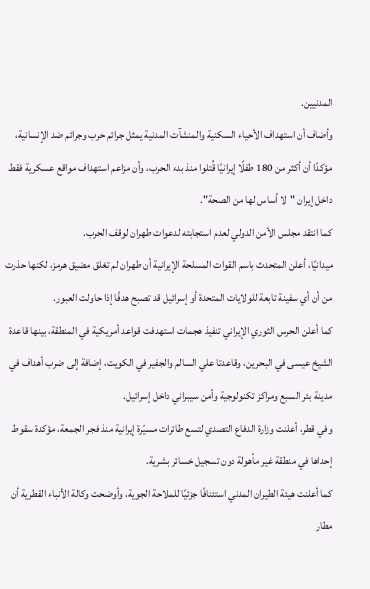المدنيين.
وأضاف أن استهداف الأحياء السكنية والمنشآت المدنية يمثل جرائم حرب وجرائم ضد الإنسانية، مؤكدًا أن أكثر من 180 طفلًا إيرانيًا قُتلوا منذ بدء الحرب، وأن مزاعم استهداف مواقع عسكرية فقط داخل إيران "لا أساس لها من الصحة".
كما انتقد مجلس الأمن الدولي لعدم استجابته لدعوات طهران لوقف الحرب.
ميدانيًا، أعلن المتحدث باسم القوات المسلحة الإيرانية أن طهران لم تغلق مضيق هرمز، لكنها حذرت من أن أي سفينة تابعة للولايات المتحدة أو إسرائيل قد تصبح هدفًا إذا حاولت العبور.
كما أعلن الحرس الثوري الإيراني تنفيذ هجمات استهدفت قواعد أمريكية في المنطقة، بينها قاعدة الشيخ عيسى في البحرين، وقاعدتا علي السالم والجفير في الكويت، إضافة إلى ضرب أهداف في مدينة بئر السبع ومراكز تكنولوجية وأمن سيبراني داخل إسرائيل.
وفي قطر، أعلنت وزارة الدفاع التصدي لتسع طائرات مسيّرة إيرانية منذ فجر الجمعة، مؤكدة سقوط إحداها في منطقة غير مأهولة دون تسجيل خسائر بشرية.
كما أعلنت هيئة الطيران المدني استئنافًا جزئيًا للملاحة الجوية، وأوضحت وكالة الأنباء القطرية أن مطار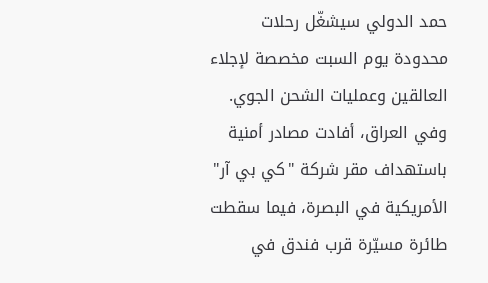حمد الدولي سيشغّل رحلات محدودة يوم السبت مخصصة لإجلاء العالقين وعمليات الشحن الجوي.
وفي العراق، أفادت مصادر أمنية باستهداف مقر شركة "كي بي آر" الأمريكية في البصرة، فيما سقطت طائرة مسيّرة قرب فندق في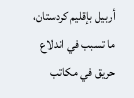أربيل بإقليم كردستان، ما تسبب في اندلاع حريق في مكاتب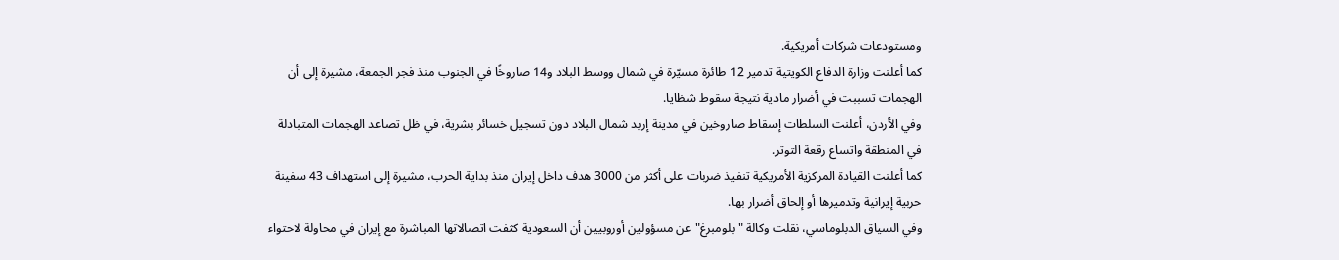ومستودعات شركات أمريكية.
كما أعلنت وزارة الدفاع الكويتية تدمير 12 طائرة مسيّرة في شمال ووسط البلاد و14 صاروخًا في الجنوب منذ فجر الجمعة، مشيرة إلى أن الهجمات تسببت في أضرار مادية نتيجة سقوط شظايا.
وفي الأردن، أعلنت السلطات إسقاط صاروخين في مدينة إربد شمال البلاد دون تسجيل خسائر بشرية، في ظل تصاعد الهجمات المتبادلة في المنطقة واتساع رقعة التوتر.
كما أعلنت القيادة المركزية الأمريكية تنفيذ ضربات على أكثر من 3000 هدف داخل إيران منذ بداية الحرب، مشيرة إلى استهداف 43 سفينة حربية إيرانية وتدميرها أو إلحاق أضرار بها.
وفي السياق الدبلوماسي، نقلت وكالة "بلومبرغ" عن مسؤولين أوروبيين أن السعودية كثفت اتصالاتها المباشرة مع إيران في محاولة لاحتواء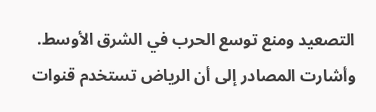التصعيد ومنع توسع الحرب في الشرق الأوسط. وأشارت المصادر إلى أن الرياض تستخدم قنوات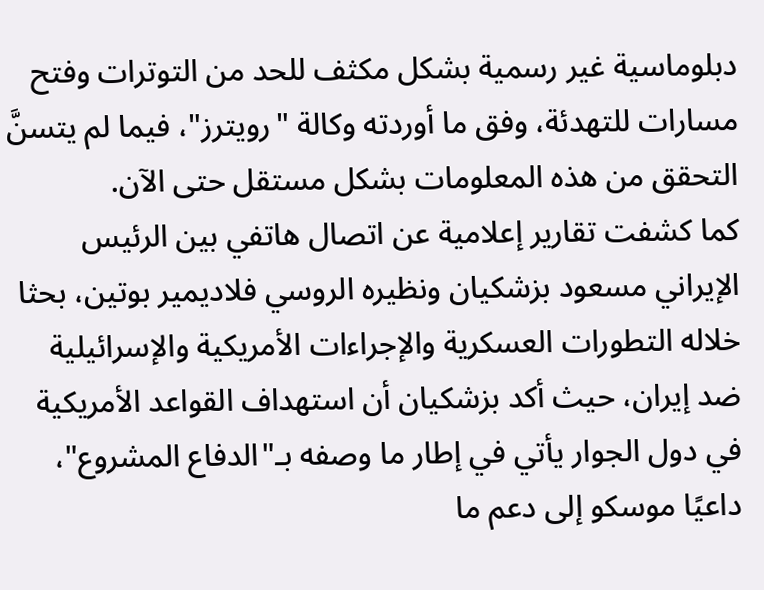دبلوماسية غير رسمية بشكل مكثف للحد من التوترات وفتح مسارات للتهدئة، وفق ما أوردته وكالة "رويترز"، فيما لم يتسنَّ التحقق من هذه المعلومات بشكل مستقل حتى الآن.
كما كشفت تقارير إعلامية عن اتصال هاتفي بين الرئيس الإيراني مسعود بزشكيان ونظيره الروسي فلاديمير بوتين، بحثا خلاله التطورات العسكرية والإجراءات الأمريكية والإسرائيلية ضد إيران، حيث أكد بزشكيان أن استهداف القواعد الأمريكية في دول الجوار يأتي في إطار ما وصفه بـ"الدفاع المشروع"، داعيًا موسكو إلى دعم ما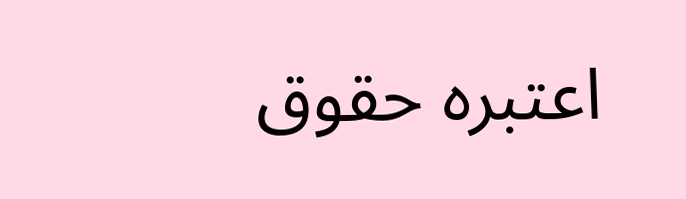اعتبره حقوق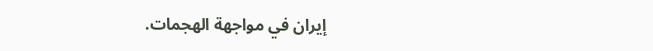إيران في مواجهة الهجمات.